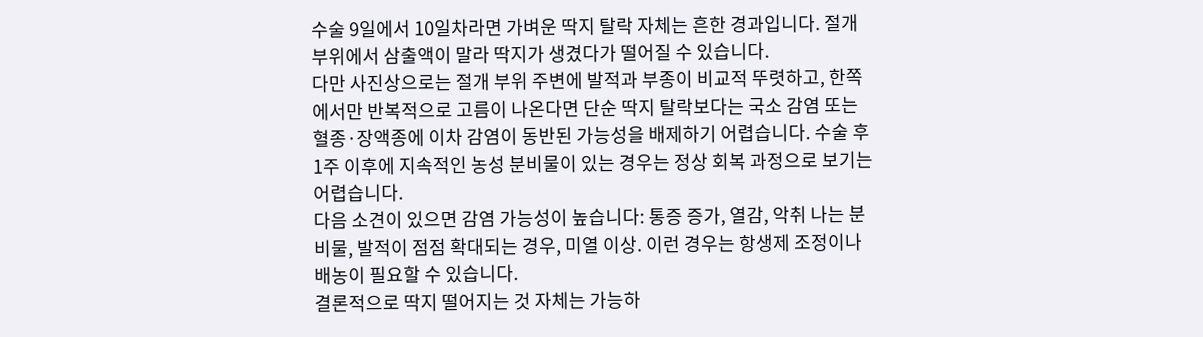수술 9일에서 10일차라면 가벼운 딱지 탈락 자체는 흔한 경과입니다. 절개 부위에서 삼출액이 말라 딱지가 생겼다가 떨어질 수 있습니다.
다만 사진상으로는 절개 부위 주변에 발적과 부종이 비교적 뚜렷하고, 한쪽에서만 반복적으로 고름이 나온다면 단순 딱지 탈락보다는 국소 감염 또는 혈종·장액종에 이차 감염이 동반된 가능성을 배제하기 어렵습니다. 수술 후 1주 이후에 지속적인 농성 분비물이 있는 경우는 정상 회복 과정으로 보기는 어렵습니다.
다음 소견이 있으면 감염 가능성이 높습니다: 통증 증가, 열감, 악취 나는 분비물, 발적이 점점 확대되는 경우, 미열 이상. 이런 경우는 항생제 조정이나 배농이 필요할 수 있습니다.
결론적으로 딱지 떨어지는 것 자체는 가능하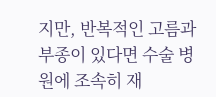지만, 반복적인 고름과 부종이 있다면 수술 병원에 조속히 재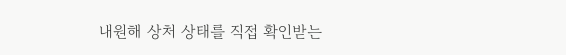내원해 상처 상태를 직접 확인받는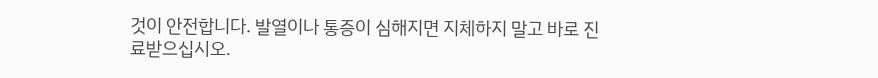것이 안전합니다. 발열이나 통증이 심해지면 지체하지 말고 바로 진료받으십시오.